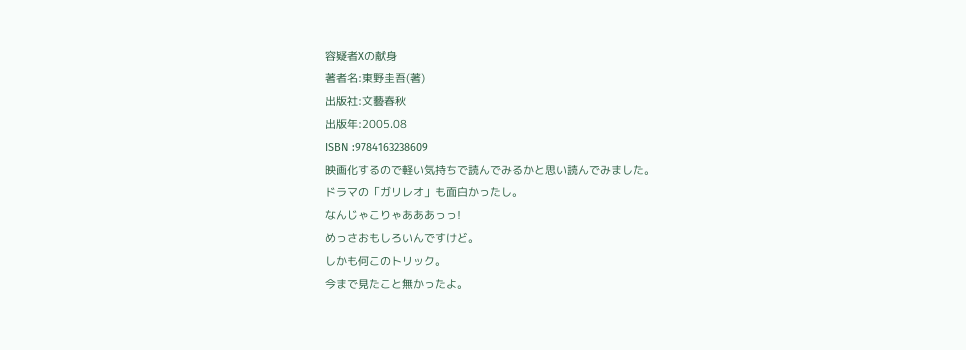容疑者Xの献身
著者名:東野圭吾(著)
出版社:文藝春秋
出版年:2005.08
ISBN :9784163238609
映画化するので軽い気持ちで読んでみるかと思い読んでみました。
ドラマの「ガリレオ」も面白かったし。
なんじゃこりゃあああっっ!
めっさおもしろいんですけど。
しかも何このトリック。
今まで見たこと無かったよ。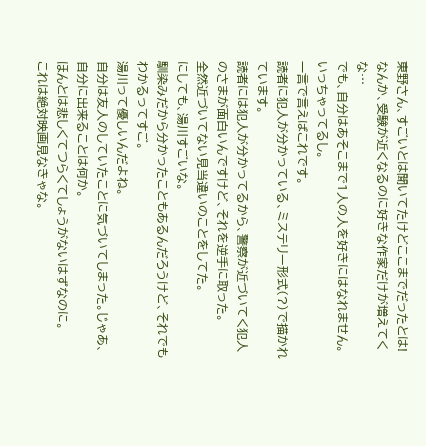東野さん、すごいとは聞いてたけどここまでだったとは!
なんか、受験が近くなるのに好きな作家だけが増えてくな…
でも、自分はあそこまで1人の人を好きにはなれません。
いっちゃってるし。
一言で言えばこれです。
読者に犯人が分かっている、ミステリー形式(?)で描かれています。
読者には犯人が分かってるから、警察が近づいてく犯人のさまが面白いんですけど、それを逆手に取った。
全然近づいてない見当違いのことをしてた。
にしても、湯川すごいな。
馴染みだから分かったこともあるんだろうけど、それでもわかるってすご。
湯川って優しいんだよね。
自分は友人のしていたことに気づいてしまった。じゃあ、自分に出来ることは何か。
ほんとは悲しくてつらくてしょうがないはずなのに。
これは絶対映画見なきゃな。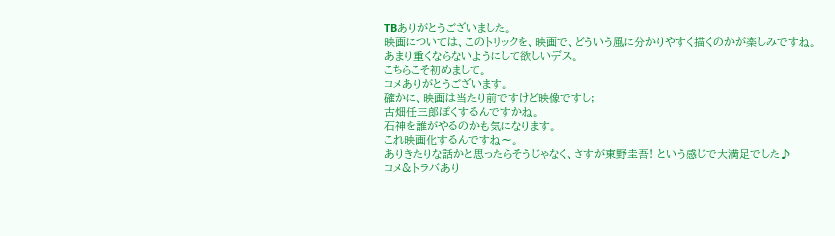TBありがとうございました。
映画については、このトリックを、映画で、どういう風に分かりやすく描くのかが楽しみですね。
あまり重くならないようにして欲しいデス。
こちらこそ初めまして。
コメありがとうございます。
確かに、映画は当たり前ですけど映像ですし;
古畑任三郎ぽくするんですかね。
石神を誰がやるのかも気になります。
これ映画化するんですね〜。
ありきたりな話かと思ったらそうじゃなく、さすが東野圭吾! という感じで大満足でした♪
コメ&トラバあり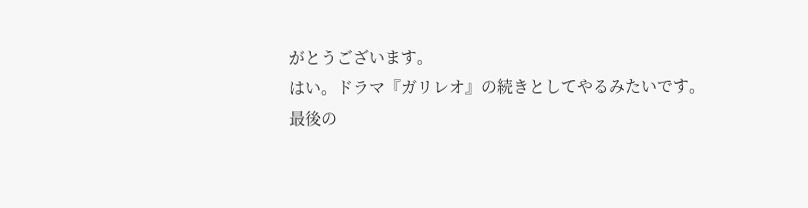がとうございます。
はい。ドラマ『ガリレオ』の続きとしてやるみたいです。
最後の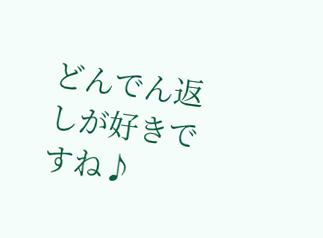どんでん返しが好きですね♪